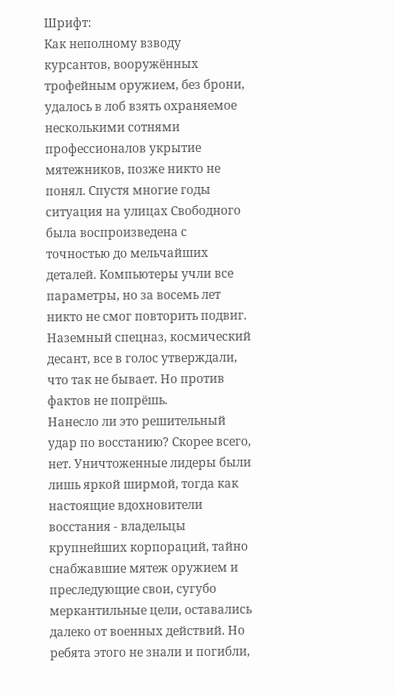Шрифт:
Как неполному взводу курсантов, вооружённых трофейным оружием, без брони, удалось в лоб взять охраняемое несколькими сотнями профессионалов укрытие мятежников, позже никто не понял. Спустя многие годы ситуация на улицах Свободного была воспроизведена с точностью до мельчайших деталей. Компьютеры учли все параметры, но за восемь лет никто не смог повторить подвиг. Наземный спецназ, космический десант, все в голос утверждали, что так не бывает. Но против фактов не попрёшь.
Нанесло ли это решительный удар по восстанию? Скорее всего, нет. Уничтоженные лидеры были лишь яркой ширмой, тогда как настоящие вдохновители восстания - владельцы крупнейших корпораций, тайно снабжавшие мятеж оружием и преследующие свои, сугубо меркантильные цели, оставались далеко от военных действий. Но ребята этого не знали и погибли,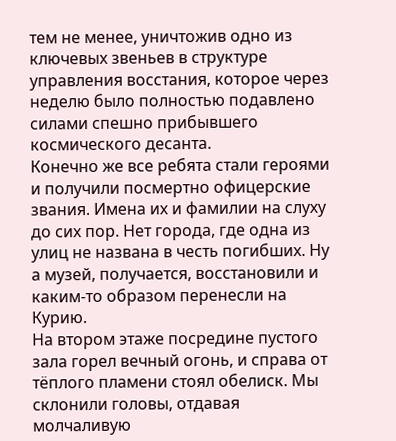тем не менее, уничтожив одно из ключевых звеньев в структуре управления восстания, которое через неделю было полностью подавлено силами спешно прибывшего космического десанта.
Конечно же все ребята стали героями и получили посмертно офицерские звания. Имена их и фамилии на слуху до сих пор. Нет города, где одна из улиц не названа в честь погибших. Ну а музей, получается, восстановили и каким-то образом перенесли на Курию.
На втором этаже посредине пустого зала горел вечный огонь, и справа от тёплого пламени стоял обелиск. Мы склонили головы, отдавая молчаливую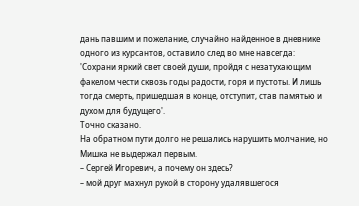дань павшим и пожелание, случайно найденное в дневнике одного из курсантов, оставило след во мне навсегда:
'Сохрани яркий свет своей души, пройдя с незатухающим факелом чести сквозь годы радости, горя и пустоты. И лишь тогда смерть, пришедшая в конце, отступит, став памятью и духом для будущего'.
Точно сказано.
На обратном пути долго не решались нарушить молчание, но Мишка не выдержал первым.
– Сергей Игоревич, а почему он здесь?
– мой друг махнул рукой в сторону удалявшегося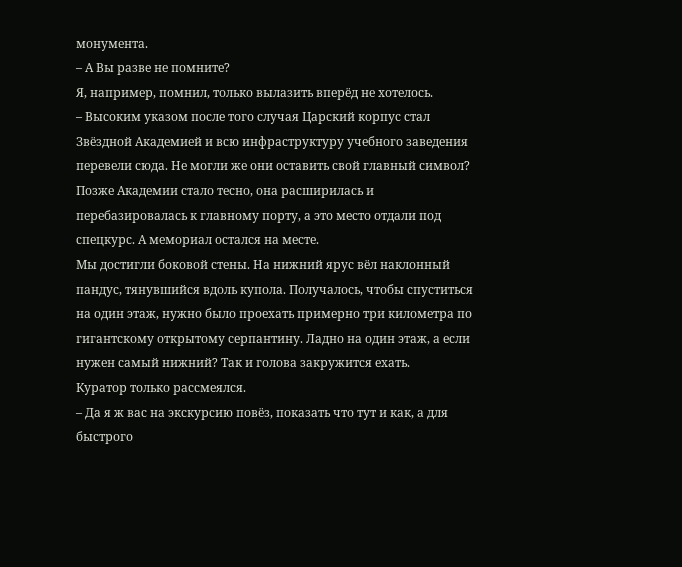монумента.
– А Вы разве не помните?
Я, например, помнил, только вылазить вперёд не хотелось.
– Высоким указом после того случая Царский корпус стал Звёздной Академией и всю инфраструктуру учебного заведения перевели сюда. Не могли же они оставить свой главный символ? Позже Академии стало тесно, она расширилась и перебазировалась к главному порту, а это место отдали под спецкурс. А мемориал остался на месте.
Мы достигли боковой стены. На нижний ярус вёл наклонный пандус, тянувшийся вдоль купола. Получалось, чтобы спуститься на один этаж, нужно было проехать примерно три километра по гигантскому открытому серпантину. Ладно на один этаж, а если нужен самый нижний? Так и голова закружится ехать.
Куратор только рассмеялся.
– Да я ж вас на экскурсию повёз, показать что тут и как, а для быстрого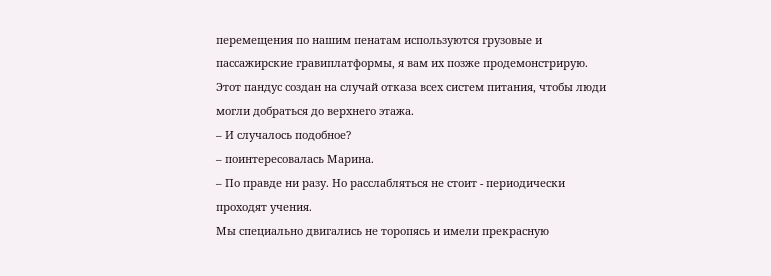перемещения по нашим пенатам используются грузовые и пассажирские гравиплатформы, я вам их позже продемонстрирую. Этот пандус создан на случай отказа всех систем питания, чтобы люди могли добраться до верхнего этажа.
– И случалось подобное?
– поинтересовалась Марина.
– По правде ни разу. Но расслабляться не стоит - периодически проходят учения.
Мы специально двигались не торопясь и имели прекрасную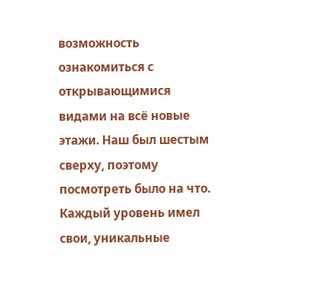возможность ознакомиться с открывающимися видами на всё новые этажи. Наш был шестым сверху, поэтому посмотреть было на что.
Каждый уровень имел свои, уникальные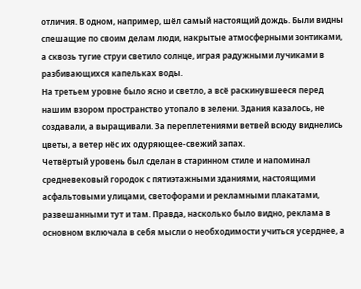отличия. В одном, например, шёл самый настоящий дождь. Были видны спешащие по своим делам люди, накрытые атмосферными зонтиками, а сквозь тугие струи светило солнце, играя радужными лучиками в разбивающихся капельках воды.
На третьем уровне было ясно и светло, а всё раскинувшееся перед нашим взором пространство утопало в зелени. Здания казалось, не создавали, а выращивали. За переплетениями ветвей всюду виднелись цветы, а ветер нёс их одуряющее-свежий запах.
Четвёртый уровень был сделан в старинном стиле и напоминал средневековый городок с пятиэтажными зданиями, настоящими асфальтовыми улицами, светофорами и рекламными плакатами, развешанными тут и там. Правда, насколько было видно, реклама в основном включала в себя мысли о необходимости учиться усерднее, а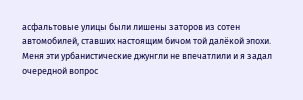асфальтовые улицы были лишены заторов из сотен автомобилей, ставших настоящим бичом той далёкой эпохи. Меня эти урбанистические джунгли не впечатлили и я задал очередной вопрос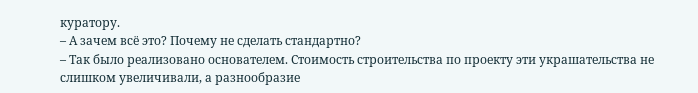куратору.
– А зачем всё это? Почему не сделать стандартно?
– Так было реализовано основателем. Стоимость строительства по проекту эти украшательства не слишком увеличивали, а разнообразие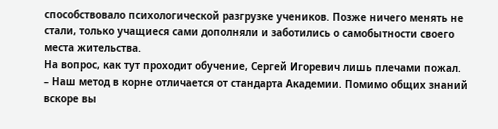способствовало психологической разгрузке учеников. Позже ничего менять не стали, только учащиеся сами дополняли и заботились о самобытности своего места жительства.
На вопрос, как тут проходит обучение, Сергей Игоревич лишь плечами пожал.
– Наш метод в корне отличается от стандарта Академии. Помимо общих знаний вскоре вы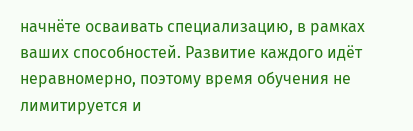начнёте осваивать специализацию, в рамках ваших способностей. Развитие каждого идёт неравномерно, поэтому время обучения не лимитируется и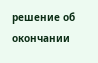решение об окончании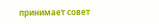принимает совет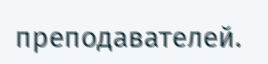преподавателей.